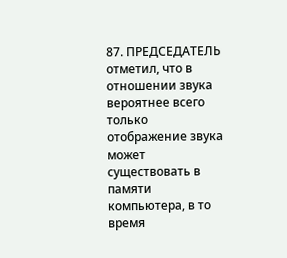87. ПРЕДСЕДАТЕЛЬ отметил, что в отношении звука вероятнее всего только отображение звука может существовать в памяти компьютера, в то время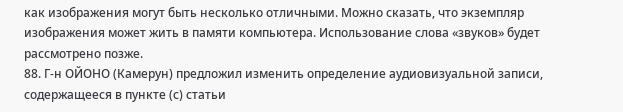как изображения могут быть несколько отличными. Можно сказать, что экземпляр изображения может жить в памяти компьютера. Использование слова «звуков» будет рассмотрено позже.
88. Г-н ОЙОНО (Камерун) предложил изменить определение аудиовизуальной записи, содержащееся в пункте (с) статьи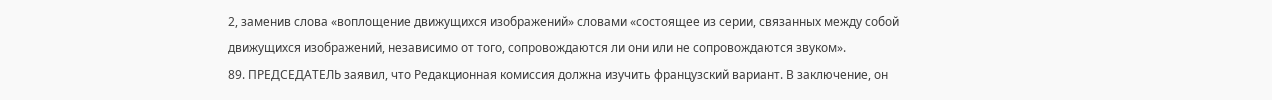2, заменив слова «воплощение движущихся изображений» словами «состоящее из серии, связанных между собой движущихся изображений, независимо от того, сопровождаются ли они или не сопровождаются звуком».
89. ПРЕДСЕДАТЕЛЬ заявил, что Редакционная комиссия должна изучить французский вариант. В заключение, он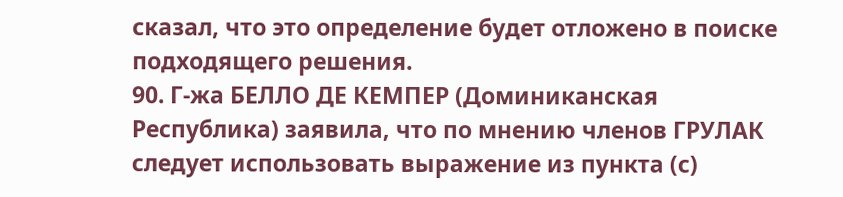сказал, что это определение будет отложено в поиске подходящего решения.
90. Г-жа БЕЛЛО ДЕ КЕМПЕР (Доминиканская Республика) заявила, что по мнению членов ГРУЛАК следует использовать выражение из пункта (с)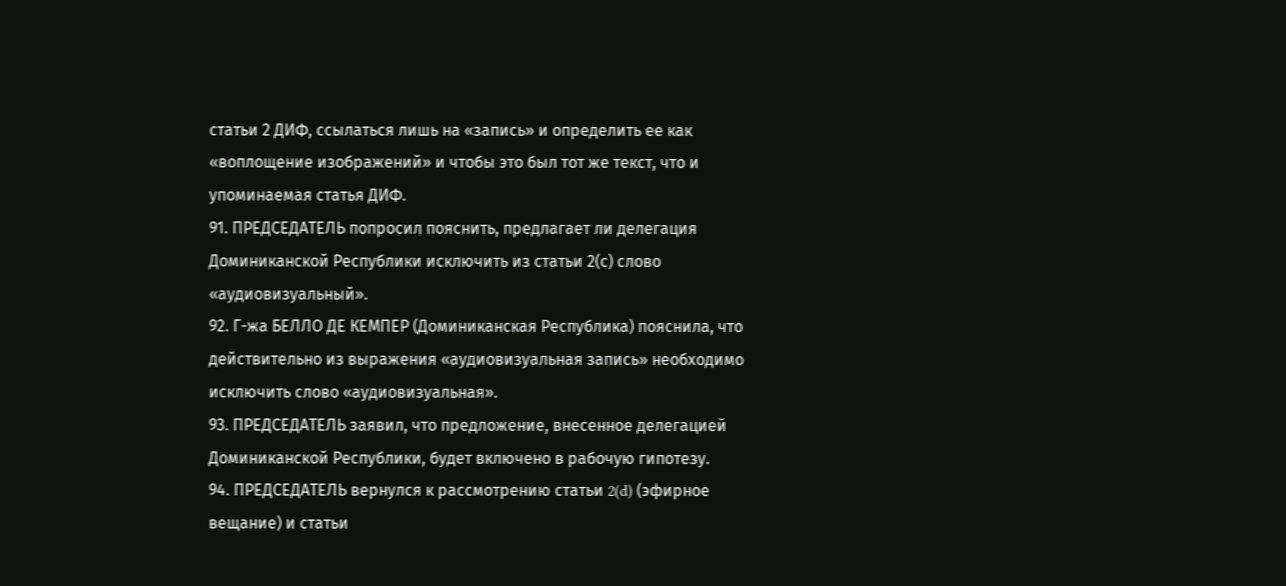статьи 2 ДИФ, ссылаться лишь на «запись» и определить ее как «воплощение изображений» и чтобы это был тот же текст, что и упоминаемая статья ДИФ.
91. ПРЕДСЕДАТЕЛЬ попросил пояснить, предлагает ли делегация Доминиканской Республики исключить из статьи 2(с) слово «аудиовизуальный».
92. Г-жа БЕЛЛО ДЕ КЕМПЕР (Доминиканская Республика) пояснила, что действительно из выражения «аудиовизуальная запись» необходимо исключить слово «аудиовизуальная».
93. ПРЕДСЕДАТЕЛЬ заявил, что предложение, внесенное делегацией Доминиканской Республики, будет включено в рабочую гипотезу.
94. ПРЕДСЕДАТЕЛЬ вернулся к рассмотрению статьи 2(d) (эфирное вещание) и статьи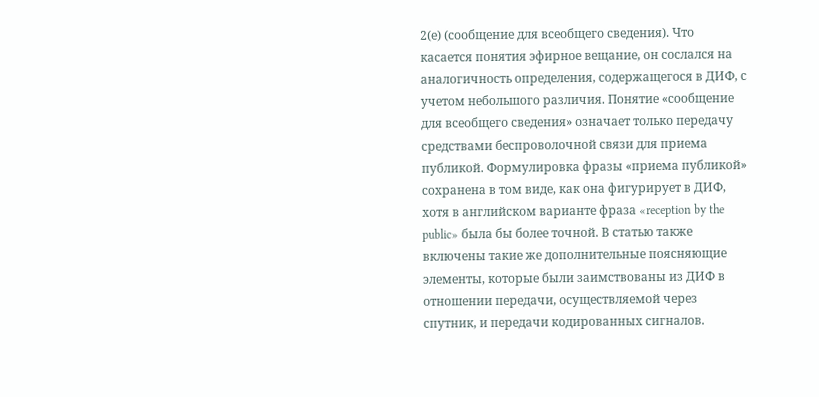2(е) (сообщение для всеобщего сведения). Что касается понятия эфирное вещание, он сослался на аналогичность определения, содержащегося в ДИФ, с учетом небольшого различия. Понятие «сообщение для всеобщего сведения» означает только передачу средствами беспроволочной связи для приема публикой. Формулировка фразы «приема публикой» сохранена в том виде, как она фигурирует в ДИФ, хотя в английском варианте фраза «reception by the public» была бы более точной. В статью также включены такие же дополнительные поясняющие элементы, которые были заимствованы из ДИФ в отношении передачи, осуществляемой через спутник, и передачи кодированных сигналов.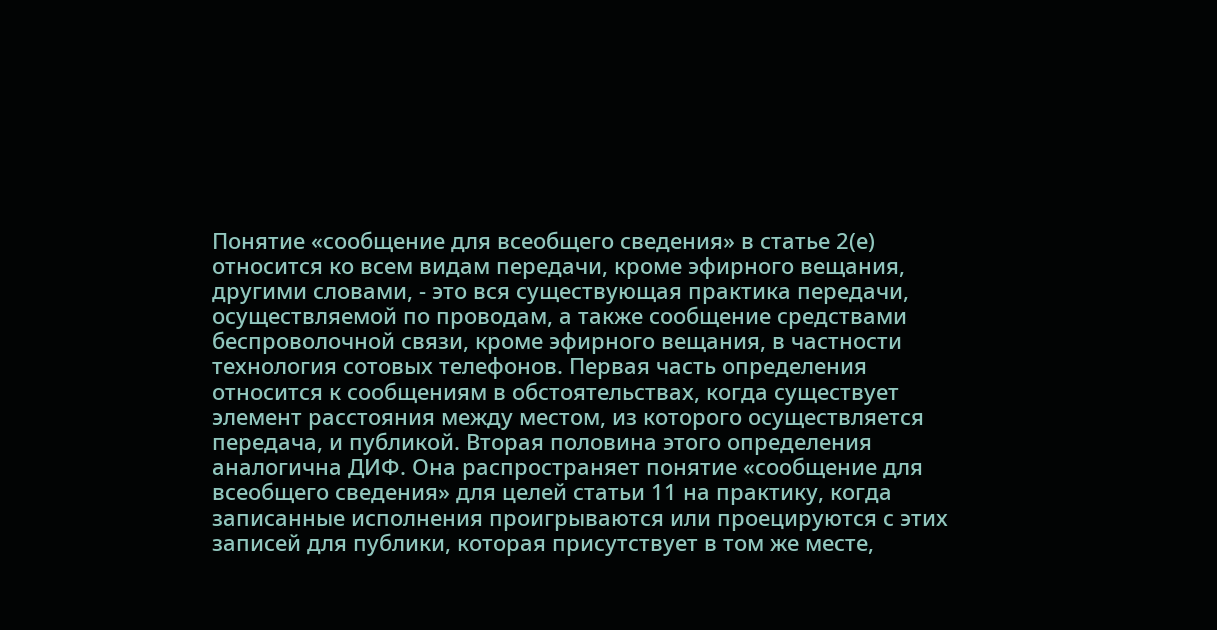Понятие «сообщение для всеобщего сведения» в статье 2(е) относится ко всем видам передачи, кроме эфирного вещания, другими словами, - это вся существующая практика передачи, осуществляемой по проводам, а также сообщение средствами беспроволочной связи, кроме эфирного вещания, в частности технология сотовых телефонов. Первая часть определения относится к сообщениям в обстоятельствах, когда существует элемент расстояния между местом, из которого осуществляется передача, и публикой. Вторая половина этого определения аналогична ДИФ. Она распространяет понятие «сообщение для всеобщего сведения» для целей статьи 11 на практику, когда записанные исполнения проигрываются или проецируются с этих записей для публики, которая присутствует в том же месте,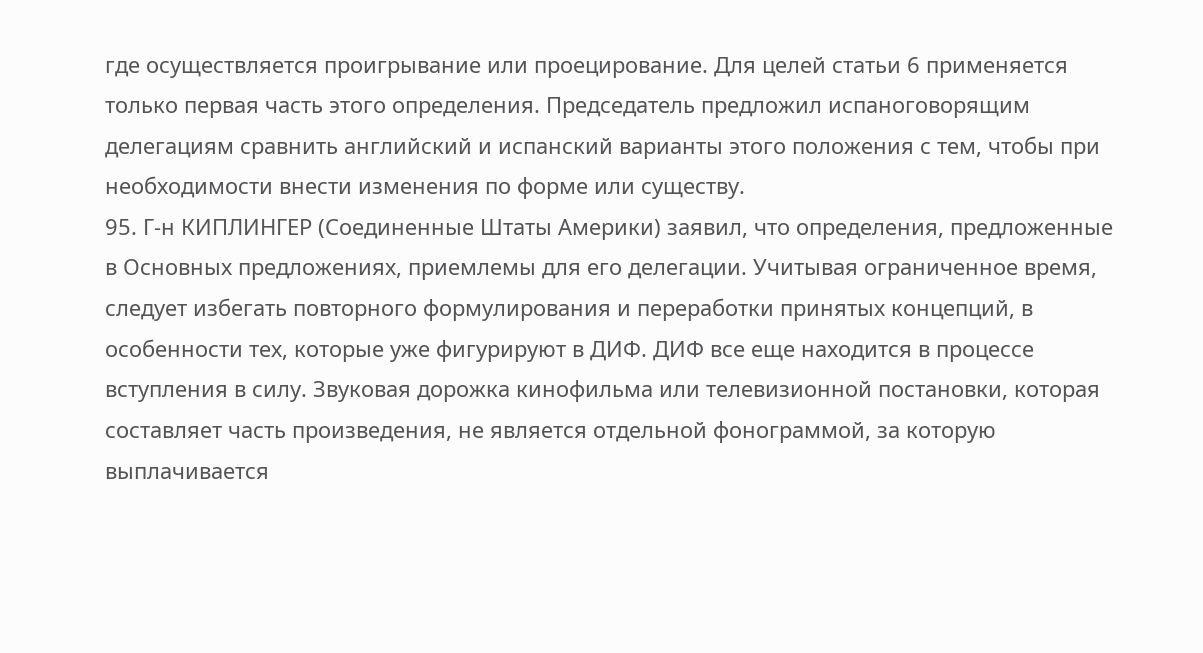где осуществляется проигрывание или проецирование. Для целей статьи 6 применяется только первая часть этого определения. Председатель предложил испаноговорящим делегациям сравнить английский и испанский варианты этого положения с тем, чтобы при необходимости внести изменения по форме или существу.
95. Г-н КИПЛИНГЕР (Соединенные Штаты Америки) заявил, что определения, предложенные в Основных предложениях, приемлемы для его делегации. Учитывая ограниченное время, следует избегать повторного формулирования и переработки принятых концепций, в особенности тех, которые уже фигурируют в ДИФ. ДИФ все еще находится в процессе вступления в силу. Звуковая дорожка кинофильма или телевизионной постановки, которая составляет часть произведения, не является отдельной фонограммой, за которую выплачивается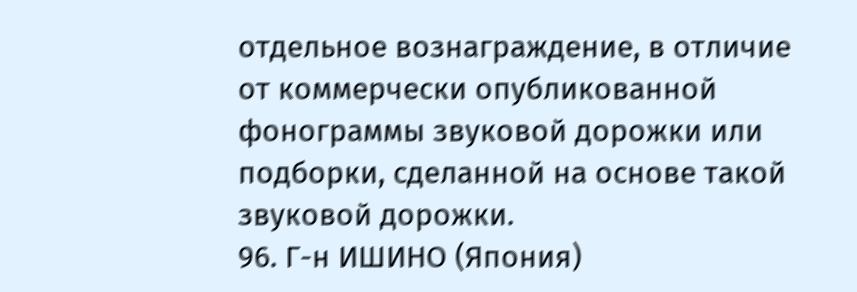отдельное вознаграждение, в отличие от коммерчески опубликованной фонограммы звуковой дорожки или подборки, сделанной на основе такой звуковой дорожки.
96. Г-н ИШИНО (Япония)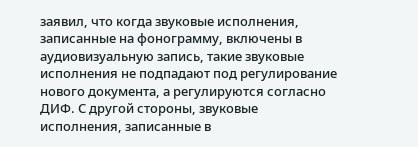заявил, что когда звуковые исполнения, записанные на фонограмму, включены в аудиовизуальную запись, такие звуковые исполнения не подпадают под регулирование нового документа, а регулируются согласно ДИФ. С другой стороны, звуковые исполнения, записанные в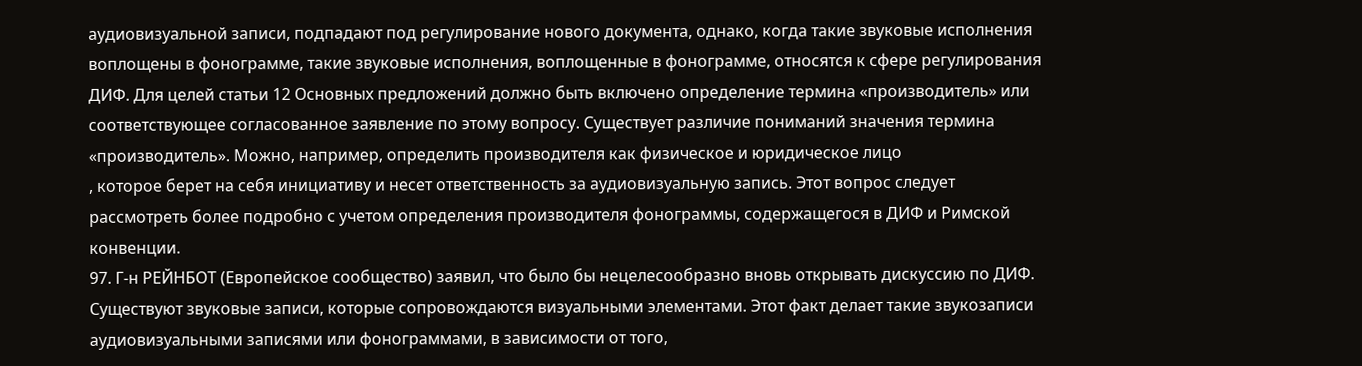аудиовизуальной записи, подпадают под регулирование нового документа, однако, когда такие звуковые исполнения воплощены в фонограмме, такие звуковые исполнения, воплощенные в фонограмме, относятся к сфере регулирования ДИФ. Для целей статьи 12 Основных предложений должно быть включено определение термина «производитель» или соответствующее согласованное заявление по этому вопросу. Существует различие пониманий значения термина «производитель». Можно, например, определить производителя как физическое и юридическое лицо
, которое берет на себя инициативу и несет ответственность за аудиовизуальную запись. Этот вопрос следует рассмотреть более подробно с учетом определения производителя фонограммы, содержащегося в ДИФ и Римской конвенции.
97. Г-н РЕЙНБОТ (Европейское сообщество) заявил, что было бы нецелесообразно вновь открывать дискуссию по ДИФ. Существуют звуковые записи, которые сопровождаются визуальными элементами. Этот факт делает такие звукозаписи аудиовизуальными записями или фонограммами, в зависимости от того,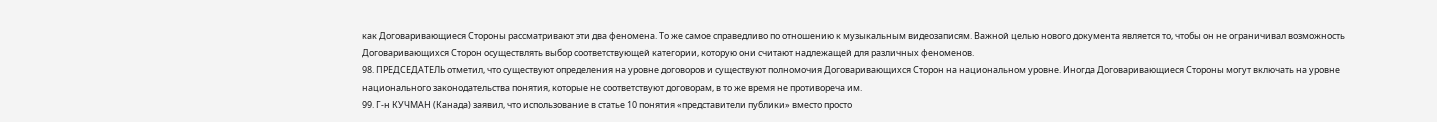как Договаривающиеся Стороны рассматривают эти два феномена. То же самое справедливо по отношению к музыкальным видеозаписям. Важной целью нового документа является то, чтобы он не ограничивал возможность Договаривающихся Сторон осуществлять выбор соответствующей категории, которую они считают надлежащей для различных феноменов.
98. ПРЕДСЕДАТЕЛЬ отметил, что существуют определения на уровне договоров и существуют полномочия Договаривающихся Сторон на национальном уровне. Иногда Договаривающиеся Стороны могут включать на уровне национального законодательства понятия, которые не соответствуют договорам, в то же время не противореча им.
99. Г-н КУЧМАН (Канада) заявил, что использование в статье 10 понятия «представители публики» вместо просто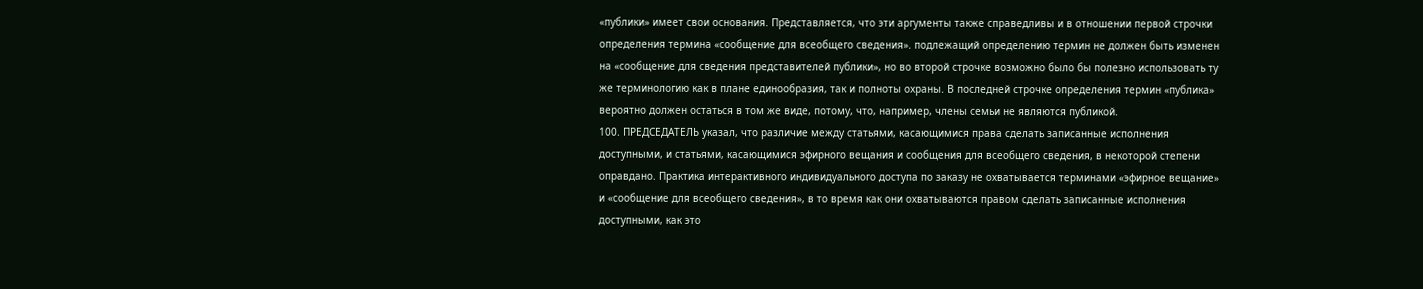«публики» имеет свои основания. Представляется, что эти аргументы также справедливы и в отношении первой строчки определения термина «сообщение для всеобщего сведения». подлежащий определению термин не должен быть изменен на «сообщение для сведения представителей публики», но во второй строчке возможно было бы полезно использовать ту же терминологию как в плане единообразия, так и полноты охраны. В последней строчке определения термин «публика» вероятно должен остаться в том же виде, потому, что, например, члены семьи не являются публикой.
100. ПРЕДСЕДАТЕЛЬ указал, что различие между статьями, касающимися права сделать записанные исполнения доступными, и статьями, касающимися эфирного вещания и сообщения для всеобщего сведения, в некоторой степени оправдано. Практика интерактивного индивидуального доступа по заказу не охватывается терминами «эфирное вещание» и «сообщение для всеобщего сведения», в то время как они охватываются правом сделать записанные исполнения доступными, как это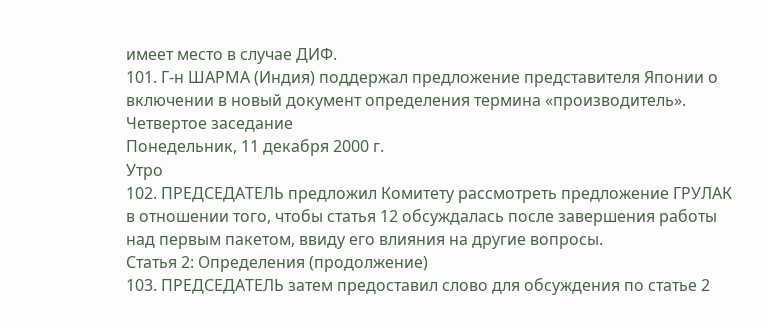имеет место в случае ДИФ.
101. Г-н ШАРМА (Индия) поддержал предложение представителя Японии о включении в новый документ определения термина «производитель».
Четвертое заседание
Понедельник, 11 декабря 2000 г.
Утро
102. ПРЕДСЕДАТЕЛЬ предложил Комитету рассмотреть предложение ГРУЛАК в отношении того, чтобы статья 12 обсуждалась после завершения работы над первым пакетом, ввиду его влияния на другие вопросы.
Статья 2: Определения (продолжение)
103. ПРЕДСЕДАТЕЛЬ затем предоставил слово для обсуждения по статье 2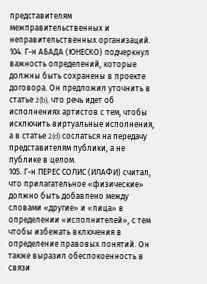представителям межправительственных и неправительственных организаций.
104. Г-н АБАДА (ЮНЕСКО) подчеркнул важность определений, которые должны быть сохранены в проекте договора. Он предложил уточнить в статье 2(b), что речь идет об исполнениях артистов с тем, чтобы исключить виртуальные исполнения, а в статье 2(d) сослаться на передачу представителям публики, а не публике в целом.
105. Г-н ПЕРЕС СОЛИС (ИЛАФИ) считал, что прилагательное «физические» должно быть добавлено между словами «другие» и «лица» в определении «исполнителей», с тем чтобы избежать включения в определение правовых понятий. Он также выразил обеспокоенность в связи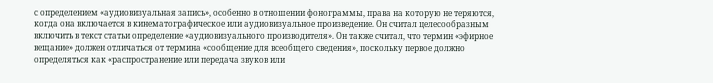с определением «аудиовизуальная запись», особенно в отношении фонограммы, права на которую не теряются, когда она включается в кинематографическое или аудиовизуальное произведение. Он считал целесообразным включить в текст статьи определение «аудиовизуального производителя». Он также считал, что термин «эфирное вещание» должен отличаться от термина «сообщение для всеобщего сведения», поскольку первое должно определяться как «распространение или передача звуков или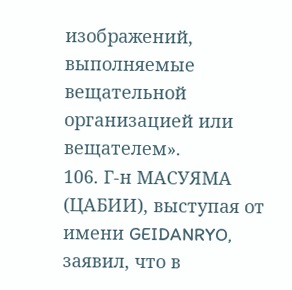изображений, выполняемые вещательной организацией или вещателем».
106. Г-н МАСУЯМА (ЦАБИИ), выступая от имени GEIDANRYO, заявил, что в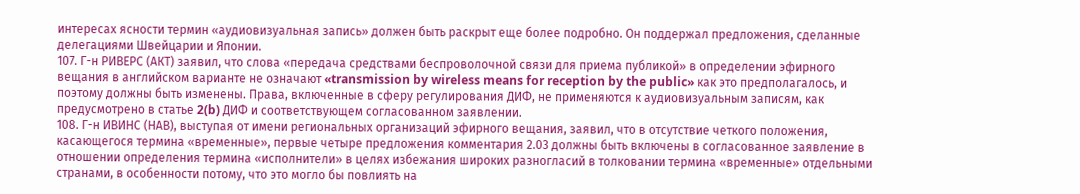интересах ясности термин «аудиовизуальная запись» должен быть раскрыт еще более подробно. Он поддержал предложения, сделанные делегациями Швейцарии и Японии.
107. Г-н РИВЕРС (АКТ) заявил, что слова «передача средствами беспроволочной связи для приема публикой» в определении эфирного вещания в английском варианте не означают «transmission by wireless means for reception by the public» как это предполагалось, и поэтому должны быть изменены. Права, включенные в сферу регулирования ДИФ, не применяются к аудиовизуальным записям, как предусмотрено в статье 2(b) ДИФ и соответствующем согласованном заявлении.
108. Г-н ИВИНС (НАВ), выступая от имени региональных организаций эфирного вещания, заявил, что в отсутствие четкого положения, касающегося термина «временные», первые четыре предложения комментария 2.03 должны быть включены в согласованное заявление в отношении определения термина «исполнители» в целях избежания широких разногласий в толковании термина «временные» отдельными странами, в особенности потому, что это могло бы повлиять на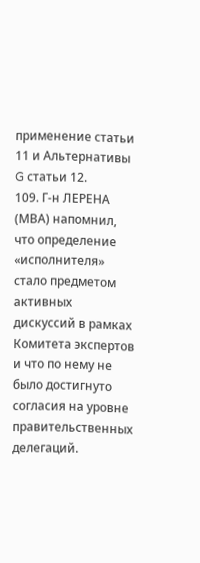применение статьи 11 и Альтернативы G статьи 12.
109. Г-н ЛЕРЕНА (МВА) напомнил, что определение «исполнителя» стало предметом активных дискуссий в рамках Комитета экспертов и что по нему не было достигнуто согласия на уровне правительственных делегаций.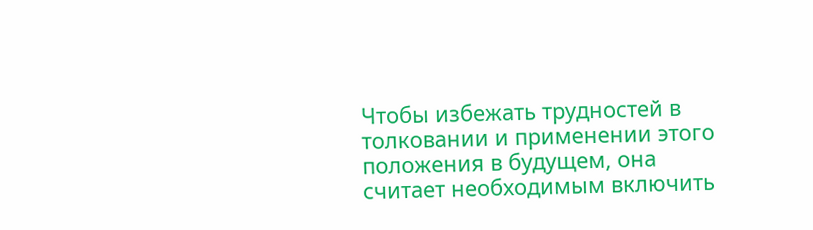Чтобы избежать трудностей в толковании и применении этого положения в будущем, она считает необходимым включить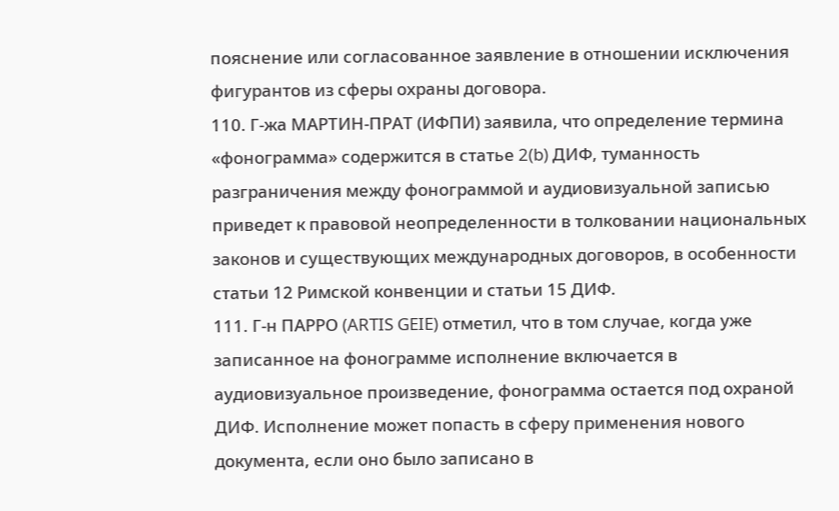пояснение или согласованное заявление в отношении исключения фигурантов из сферы охраны договора.
110. Г-жа МАРТИН-ПРАТ (ИФПИ) заявила, что определение термина «фонограмма» содержится в статье 2(b) ДИФ, туманность разграничения между фонограммой и аудиовизуальной записью приведет к правовой неопределенности в толковании национальных законов и существующих международных договоров, в особенности статьи 12 Римской конвенции и статьи 15 ДИФ.
111. Г-н ПАРРО (ARTIS GEIE) отметил, что в том случае, когда уже записанное на фонограмме исполнение включается в аудиовизуальное произведение, фонограмма остается под охраной ДИФ. Исполнение может попасть в сферу применения нового документа, если оно было записано в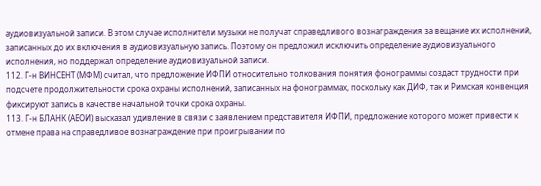аудиовизуальной записи. В этом случае исполнители музыки не получат справедливого вознаграждения за вещание их исполнений, записанных до их включения в аудиовизуальную запись. Поэтому он предложил исключить определение аудиовизуального исполнения, но поддержал определение аудиовизуальной записи.
112. Г-н ВИНСЕНТ (МФМ) считал, что предложение ИФПИ относительно толкования понятия фонограммы создаст трудности при подсчете продолжительности срока охраны исполнений, записанных на фонограммах, поскольку как ДИФ, так и Римская конвенция фиксируют запись в качестве начальной точки срока охраны.
113. Г-н БЛАНК (АЕОИ) высказал удивление в связи с заявлением представителя ИФПИ, предложение которого может привести к отмене права на справедливое вознаграждение при проигрывании по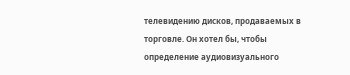телевидению дисков, продаваемых в торговле. Он хотел бы, чтобы определение аудиовизуального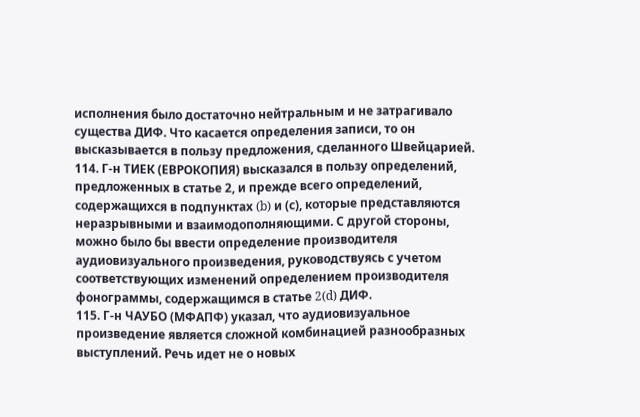исполнения было достаточно нейтральным и не затрагивало существа ДИФ. Что касается определения записи, то он высказывается в пользу предложения, сделанного Швейцарией.
114. Г-н ТИЕК (ЕВРОКОПИЯ) высказался в пользу определений, предложенных в статье 2, и прежде всего определений, содержащихся в подпунктах (b) и (с), которые представляются неразрывными и взаимодополняющими. С другой стороны, можно было бы ввести определение производителя аудиовизуального произведения, руководствуясь с учетом соответствующих изменений определением производителя фонограммы, содержащимся в статье 2(d) ДИФ.
115. Г-н ЧАУБО (МФАПФ) указал, что аудиовизуальное произведение является сложной комбинацией разнообразных выступлений. Речь идет не о новых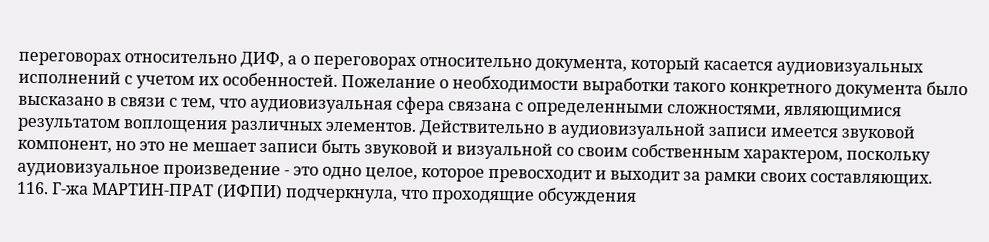переговорах относительно ДИФ, а о переговорах относительно документа, который касается аудиовизуальных исполнений с учетом их особенностей. Пожелание о необходимости выработки такого конкретного документа было высказано в связи с тем, что аудиовизуальная сфера связана с определенными сложностями, являющимися результатом воплощения различных элементов. Действительно в аудиовизуальной записи имеется звуковой компонент, но это не мешает записи быть звуковой и визуальной со своим собственным характером, поскольку аудиовизуальное произведение - это одно целое, которое превосходит и выходит за рамки своих составляющих.
116. Г-жа МАРТИН-ПРАТ (ИФПИ) подчеркнула, что проходящие обсуждения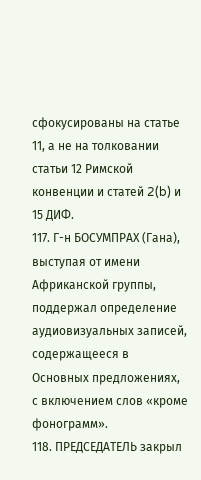сфокусированы на статье 11, а не на толковании статьи 12 Римской конвенции и статей 2(b) и 15 ДИФ.
117. Г-н БОСУМПРАХ (Гана), выступая от имени Африканской группы, поддержал определение аудиовизуальных записей, содержащееся в Основных предложениях, с включением слов «кроме фонограмм».
118. ПРЕДСЕДАТЕЛЬ закрыл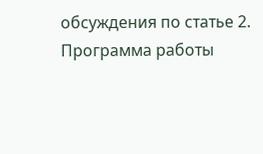обсуждения по статье 2.
Программа работы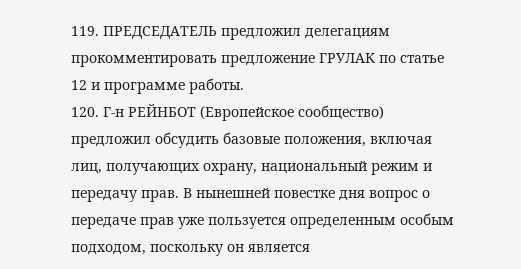119. ПРЕДСЕДАТЕЛЬ предложил делегациям прокомментировать предложение ГРУЛАК по статье 12 и программе работы.
120. Г-н РЕЙНБОТ (Европейское сообщество) предложил обсудить базовые положения, включая лиц, получающих охрану, национальный режим и передачу прав. В нынешней повестке дня вопрос о передаче прав уже пользуется определенным особым подходом, поскольку он является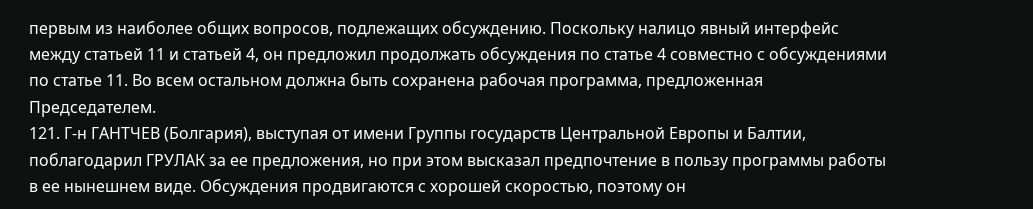первым из наиболее общих вопросов, подлежащих обсуждению. Поскольку налицо явный интерфейс между статьей 11 и статьей 4, он предложил продолжать обсуждения по статье 4 совместно с обсуждениями по статье 11. Во всем остальном должна быть сохранена рабочая программа, предложенная Председателем.
121. Г-н ГАНТЧЕВ (Болгария), выступая от имени Группы государств Центральной Европы и Балтии, поблагодарил ГРУЛАК за ее предложения, но при этом высказал предпочтение в пользу программы работы в ее нынешнем виде. Обсуждения продвигаются с хорошей скоростью, поэтому он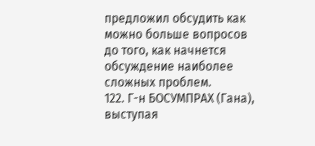предложил обсудить как можно больше вопросов до того, как начнется обсуждение наиболее сложных проблем.
122. Г-н БОСУМПРАХ (Гана), выступая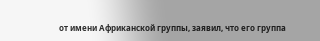от имени Африканской группы, заявил, что его группа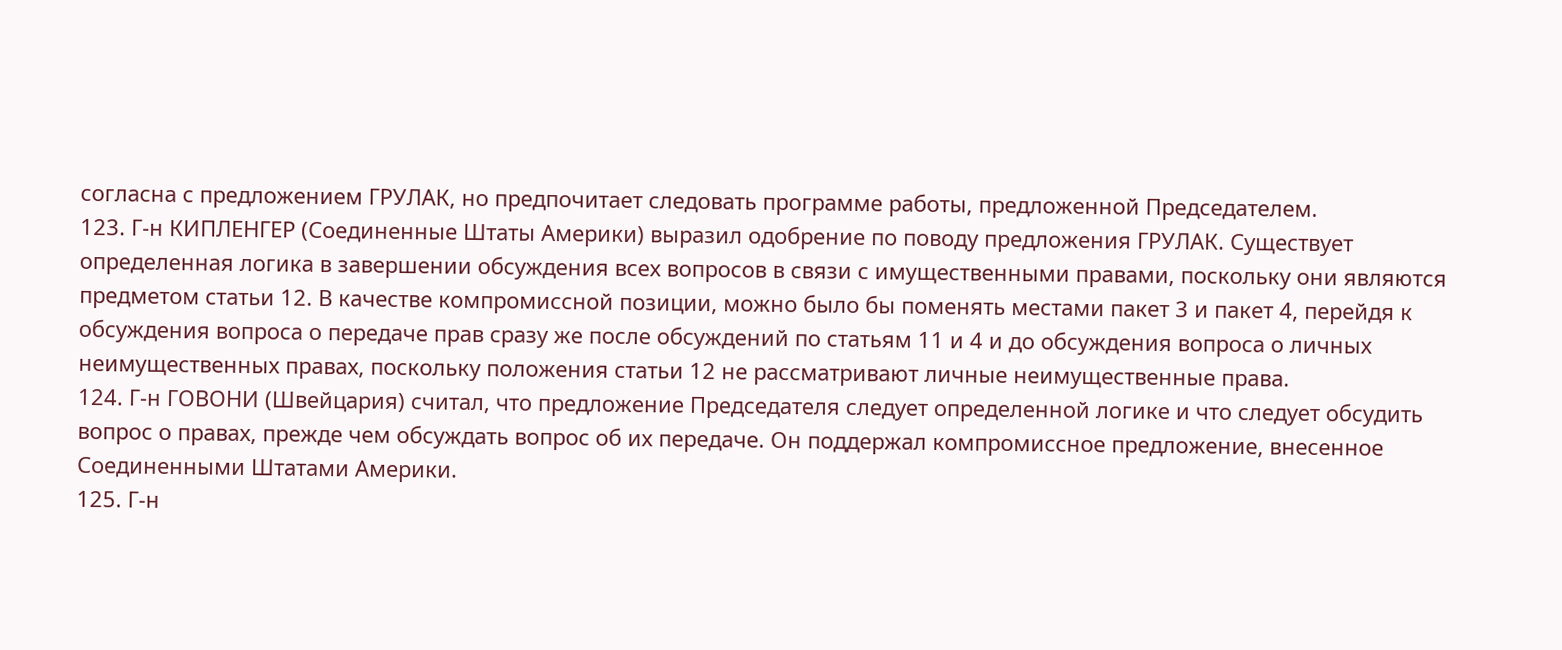согласна с предложением ГРУЛАК, но предпочитает следовать программе работы, предложенной Председателем.
123. Г-н КИПЛЕНГЕР (Соединенные Штаты Америки) выразил одобрение по поводу предложения ГРУЛАК. Существует определенная логика в завершении обсуждения всех вопросов в связи с имущественными правами, поскольку они являются предметом статьи 12. В качестве компромиссной позиции, можно было бы поменять местами пакет 3 и пакет 4, перейдя к обсуждения вопроса о передаче прав сразу же после обсуждений по статьям 11 и 4 и до обсуждения вопроса о личных неимущественных правах, поскольку положения статьи 12 не рассматривают личные неимущественные права.
124. Г-н ГОВОНИ (Швейцария) считал, что предложение Председателя следует определенной логике и что следует обсудить вопрос о правах, прежде чем обсуждать вопрос об их передаче. Он поддержал компромиссное предложение, внесенное Соединенными Штатами Америки.
125. Г-н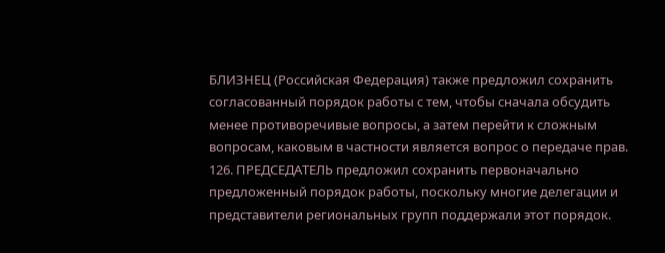БЛИЗНЕЦ (Российская Федерация) также предложил сохранить согласованный порядок работы с тем, чтобы сначала обсудить менее противоречивые вопросы, а затем перейти к сложным вопросам, каковым в частности является вопрос о передаче прав.
126. ПРЕДСЕДАТЕЛЬ предложил сохранить первоначально предложенный порядок работы, поскольку многие делегации и представители региональных групп поддержали этот порядок.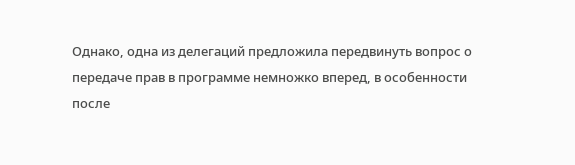Однако, одна из делегаций предложила передвинуть вопрос о передаче прав в программе немножко вперед, в особенности после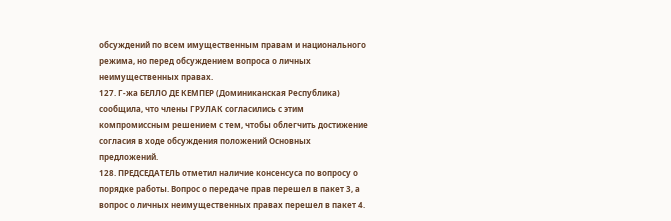обсуждений по всем имущественным правам и национального режима, но перед обсуждением вопроса о личных неимущественных правах.
127. Г-жа БЕЛЛО ДЕ КЕМПЕР (Доминиканская Республика) сообщила, что члены ГРУЛАК согласились с этим компромиссным решением с тем, чтобы облегчить достижение согласия в ходе обсуждения положений Основных предложений.
128. ПРЕДСЕДАТЕЛЬ отметил наличие консенсуса по вопросу о порядке работы. Вопрос о передаче прав перешел в пакет 3, а вопрос о личных неимущественных правах перешел в пакет 4.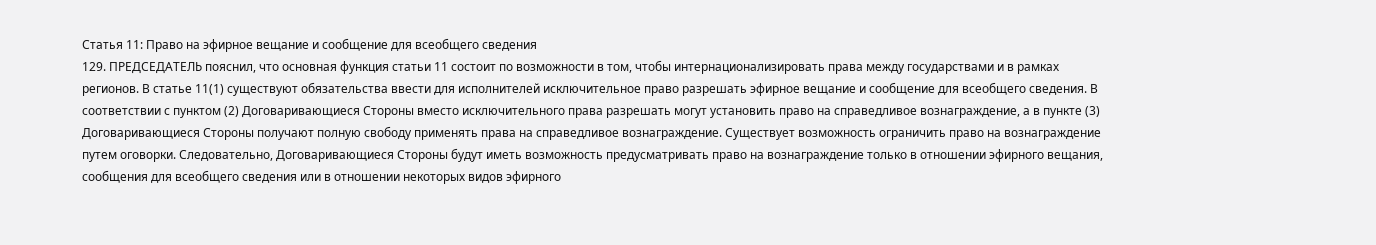Статья 11: Право на эфирное вещание и сообщение для всеобщего сведения
129. ПРЕДСЕДАТЕЛЬ пояснил, что основная функция статьи 11 состоит по возможности в том, чтобы интернационализировать права между государствами и в рамках регионов. В статье 11(1) существуют обязательства ввести для исполнителей исключительное право разрешать эфирное вещание и сообщение для всеобщего сведения. В соответствии с пунктом (2) Договаривающиеся Стороны вместо исключительного права разрешать могут установить право на справедливое вознаграждение, а в пункте (3) Договаривающиеся Стороны получают полную свободу применять права на справедливое вознаграждение. Существует возможность ограничить право на вознаграждение путем оговорки. Следовательно, Договаривающиеся Стороны будут иметь возможность предусматривать право на вознаграждение только в отношении эфирного вещания, сообщения для всеобщего сведения или в отношении некоторых видов эфирного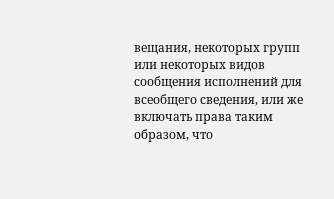вещания, некоторых групп или некоторых видов сообщения исполнений для всеобщего сведения, или же включать права таким образом, что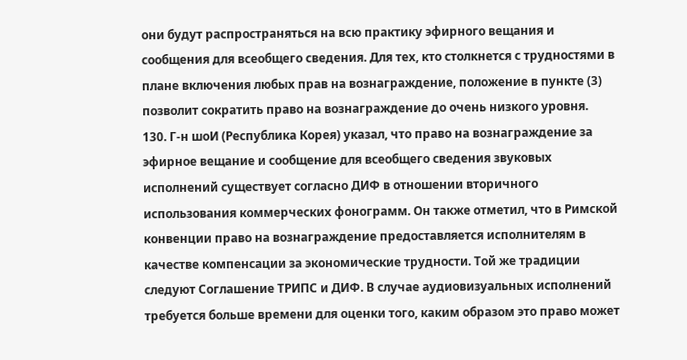они будут распространяться на всю практику эфирного вещания и сообщения для всеобщего сведения. Для тех, кто столкнется с трудностями в плане включения любых прав на вознаграждение, положение в пункте (3) позволит сократить право на вознаграждение до очень низкого уровня.
130. Г-н шоИ (Республика Корея) указал, что право на вознаграждение за эфирное вещание и сообщение для всеобщего сведения звуковых исполнений существует согласно ДИФ в отношении вторичного использования коммерческих фонограмм. Он также отметил, что в Римской конвенции право на вознаграждение предоставляется исполнителям в качестве компенсации за экономические трудности. Той же традиции следуют Соглашение ТРИПС и ДИФ. В случае аудиовизуальных исполнений требуется больше времени для оценки того, каким образом это право может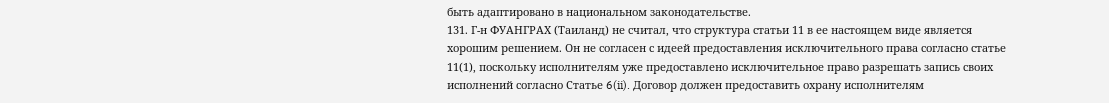быть адаптировано в национальном законодательстве.
131. Г-н ФУАНГРАХ (Таиланд) не считал, что структура статьи 11 в ее настоящем виде является хорошим решением. Он не согласен с идеей предоставления исключительного права согласно статье 11(1), поскольку исполнителям уже предоставлено исключительное право разрешать запись своих исполнений согласно Статье 6(ii). Договор должен предоставить охрану исполнителям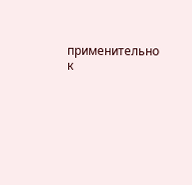применительно к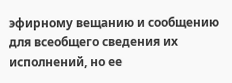эфирному вещанию и сообщению для всеобщего сведения их исполнений, но ее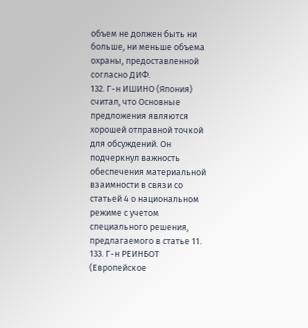объем не должен быть ни больше, ни меньше объема охраны, предоставленной согласно ДИФ.
132. Г-н ИШИНО (Япония) считал, что Основные предложения являются хорошей отправной точкой для обсуждений. Он подчеркнул важность обеспечения материальной взаимности в связи со статьей 4 о национальном режиме с учетом специального решения, предлагаемого в статье 11.
133. Г-н РЕИНБОТ (Европейское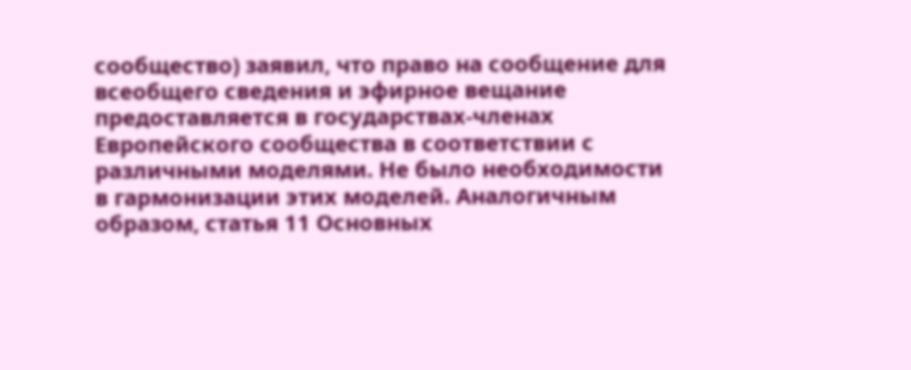сообщество) заявил, что право на сообщение для всеобщего сведения и эфирное вещание предоставляется в государствах-членах Европейского сообщества в соответствии с различными моделями. Не было необходимости в гармонизации этих моделей. Аналогичным образом, статья 11 Основных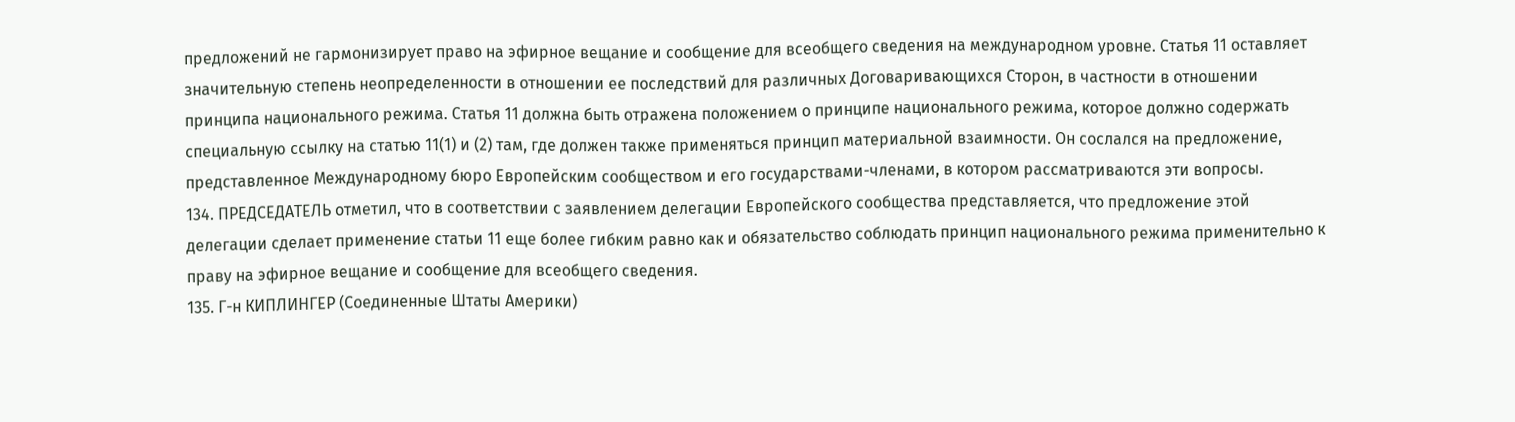предложений не гармонизирует право на эфирное вещание и сообщение для всеобщего сведения на международном уровне. Статья 11 оставляет значительную степень неопределенности в отношении ее последствий для различных Договаривающихся Сторон, в частности в отношении принципа национального режима. Статья 11 должна быть отражена положением о принципе национального режима, которое должно содержать специальную ссылку на статью 11(1) и (2) там, где должен также применяться принцип материальной взаимности. Он сослался на предложение, представленное Международному бюро Европейским сообществом и его государствами-членами, в котором рассматриваются эти вопросы.
134. ПРЕДСЕДАТЕЛЬ отметил, что в соответствии с заявлением делегации Европейского сообщества представляется, что предложение этой делегации сделает применение статьи 11 еще более гибким равно как и обязательство соблюдать принцип национального режима применительно к праву на эфирное вещание и сообщение для всеобщего сведения.
135. Г-н КИПЛИНГЕР (Соединенные Штаты Америки)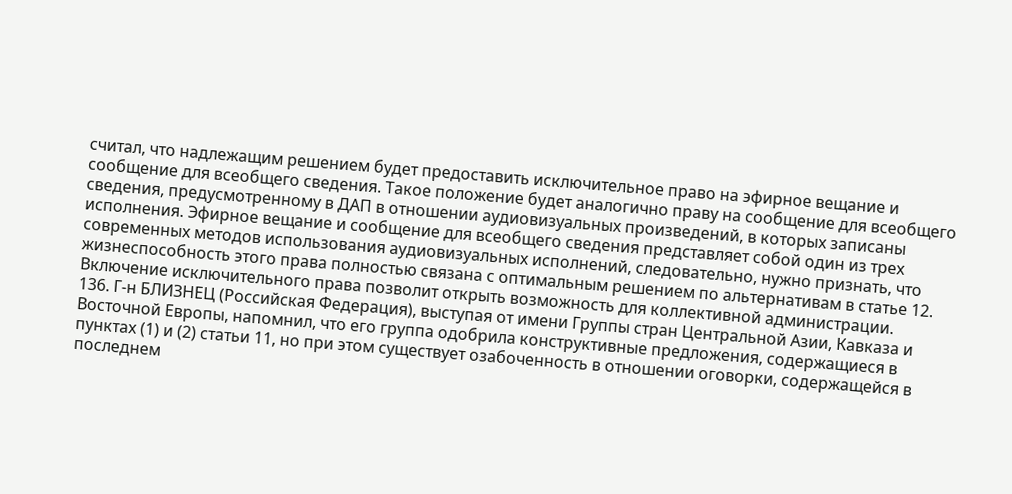считал, что надлежащим решением будет предоставить исключительное право на эфирное вещание и сообщение для всеобщего сведения. Такое положение будет аналогично праву на сообщение для всеобщего сведения, предусмотренному в ДАП в отношении аудиовизуальных произведений, в которых записаны исполнения. Эфирное вещание и сообщение для всеобщего сведения представляет собой один из трех современных методов использования аудиовизуальных исполнений, следовательно, нужно признать, что жизнеспособность этого права полностью связана с оптимальным решением по альтернативам в статье 12. Включение исключительного права позволит открыть возможность для коллективной администрации.
136. Г-н БЛИЗНЕЦ (Российская Федерация), выступая от имени Группы стран Центральной Азии, Кавказа и Восточной Европы, напомнил, что его группа одобрила конструктивные предложения, содержащиеся в пунктах (1) и (2) статьи 11, но при этом существует озабоченность в отношении оговорки, содержащейся в последнем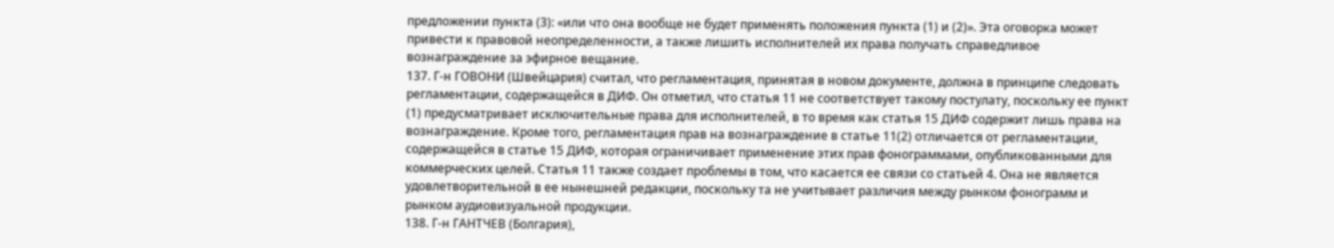предложении пункта (3): «или что она вообще не будет применять положения пункта (1) и (2)». Эта оговорка может привести к правовой неопределенности, а также лишить исполнителей их права получать справедливое вознаграждение за эфирное вещание.
137. Г-н ГОВОНИ (Швейцария) считал, что регламентация, принятая в новом документе, должна в принципе следовать регламентации, содержащейся в ДИФ. Он отметил, что статья 11 не соответствует такому постулату, поскольку ее пункт (1) предусматривает исключительные права для исполнителей, в то время как статья 15 ДИФ содержит лишь права на вознаграждение. Кроме того, регламентация прав на вознаграждение в статье 11(2) отличается от регламентации, содержащейся в статье 15 ДИФ, которая ограничивает применение этих прав фонограммами, опубликованными для коммерческих целей. Статья 11 также создает проблемы в том, что касается ее связи со статьей 4. Она не является удовлетворительной в ее нынешней редакции, поскольку та не учитывает различия между рынком фонограмм и рынком аудиовизуальной продукции.
138. Г-н ГАНТЧЕВ (Болгария),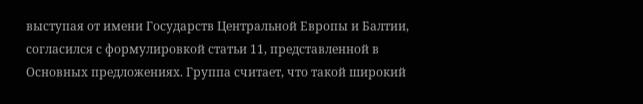выступая от имени Государств Центральной Европы и Балтии, согласился с формулировкой статьи 11, представленной в Основных предложениях. Группа считает, что такой широкий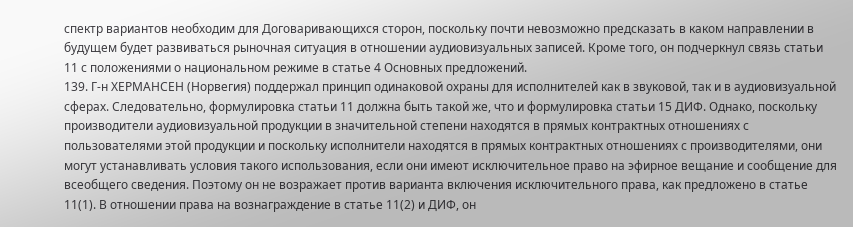спектр вариантов необходим для Договаривающихся сторон, поскольку почти невозможно предсказать в каком направлении в будущем будет развиваться рыночная ситуация в отношении аудиовизуальных записей. Кроме того, он подчеркнул связь статьи 11 с положениями о национальном режиме в статье 4 Основных предложений.
139. Г-н ХЕРМАНСЕН (Норвегия) поддержал принцип одинаковой охраны для исполнителей как в звуковой, так и в аудиовизуальной сферах. Следовательно, формулировка статьи 11 должна быть такой же, что и формулировка статьи 15 ДИФ. Однако, поскольку производители аудиовизуальной продукции в значительной степени находятся в прямых контрактных отношениях с пользователями этой продукции и поскольку исполнители находятся в прямых контрактных отношениях с производителями, они могут устанавливать условия такого использования, если они имеют исключительное право на эфирное вещание и сообщение для всеобщего сведения. Поэтому он не возражает против варианта включения исключительного права, как предложено в статье 11(1). В отношении права на вознаграждение в статье 11(2) и ДИФ, он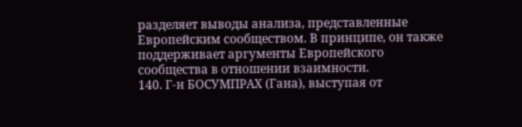разделяет выводы анализа, представленные Европейским сообществом. В принципе, он также поддерживает аргументы Европейского сообщества в отношении взаимности.
140. Г-н БОСУМПРАХ (Гана), выступая от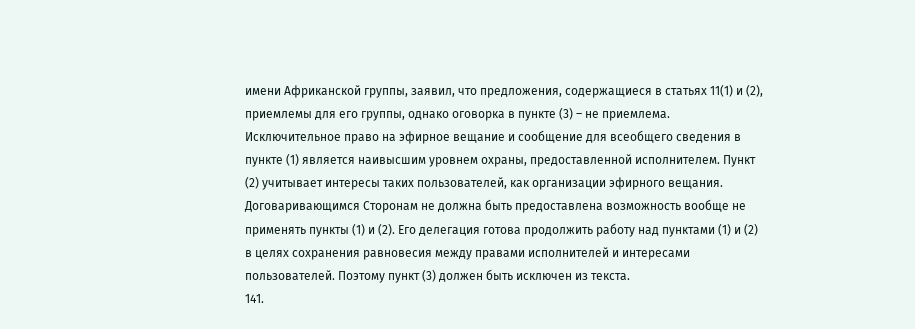имени Африканской группы, заявил, что предложения, содержащиеся в статьях 11(1) и (2), приемлемы для его группы, однако оговорка в пункте (3) – не приемлема. Исключительное право на эфирное вещание и сообщение для всеобщего сведения в пункте (1) является наивысшим уровнем охраны, предоставленной исполнителем. Пункт (2) учитывает интересы таких пользователей, как организации эфирного вещания. Договаривающимся Сторонам не должна быть предоставлена возможность вообще не применять пункты (1) и (2). Его делегация готова продолжить работу над пунктами (1) и (2) в целях сохранения равновесия между правами исполнителей и интересами пользователей. Поэтому пункт (3) должен быть исключен из текста.
141.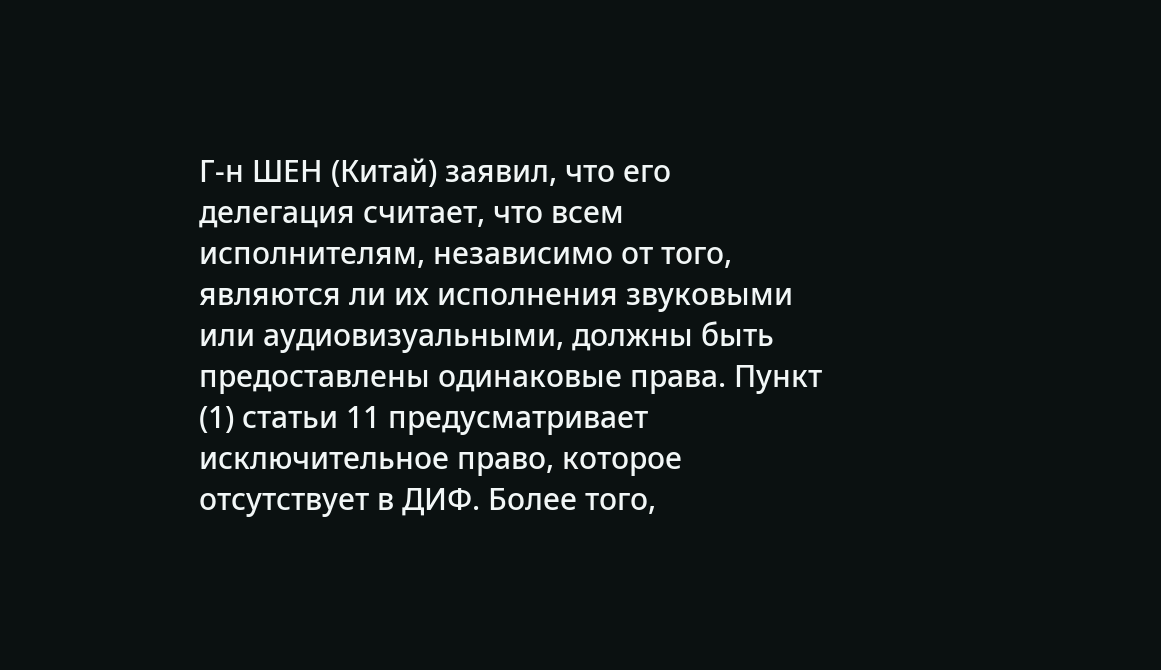Г-н ШЕН (Китай) заявил, что его делегация считает, что всем исполнителям, независимо от того, являются ли их исполнения звуковыми или аудиовизуальными, должны быть предоставлены одинаковые права. Пункт (1) статьи 11 предусматривает исключительное право, которое отсутствует в ДИФ. Более того,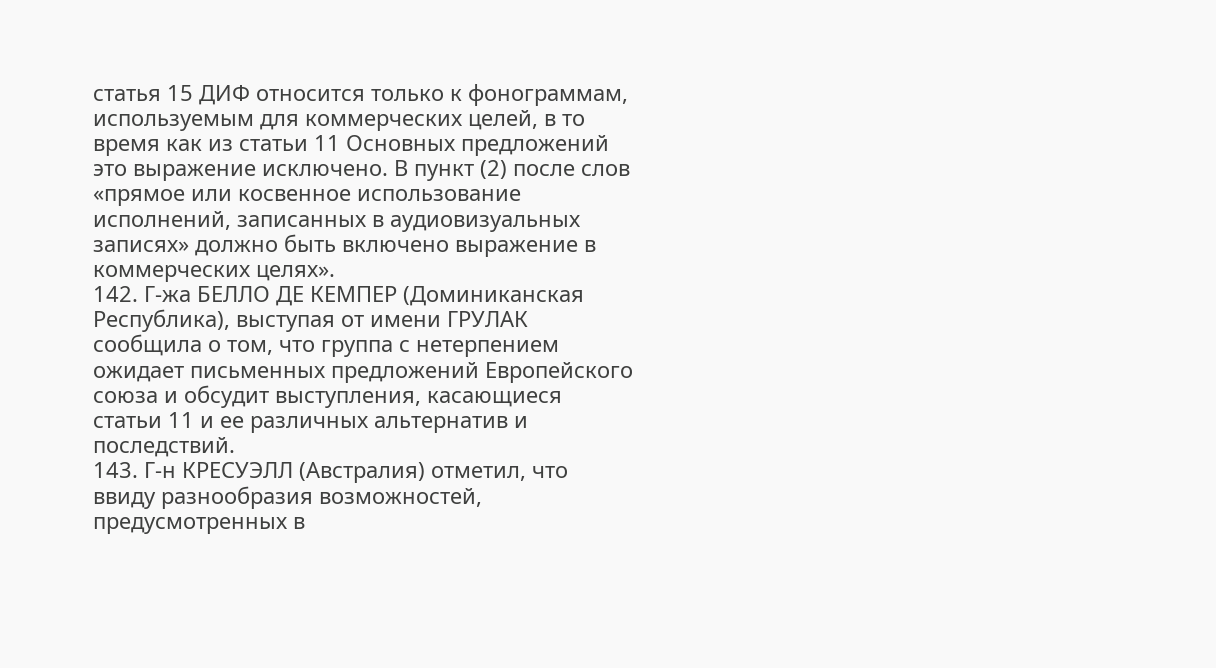статья 15 ДИФ относится только к фонограммам, используемым для коммерческих целей, в то время как из статьи 11 Основных предложений это выражение исключено. В пункт (2) после слов «прямое или косвенное использование исполнений, записанных в аудиовизуальных записях» должно быть включено выражение в коммерческих целях».
142. Г-жа БЕЛЛО ДЕ КЕМПЕР (Доминиканская Республика), выступая от имени ГРУЛАК сообщила о том, что группа с нетерпением ожидает письменных предложений Европейского союза и обсудит выступления, касающиеся статьи 11 и ее различных альтернатив и последствий.
143. Г-н КРЕСУЭЛЛ (Австралия) отметил, что ввиду разнообразия возможностей, предусмотренных в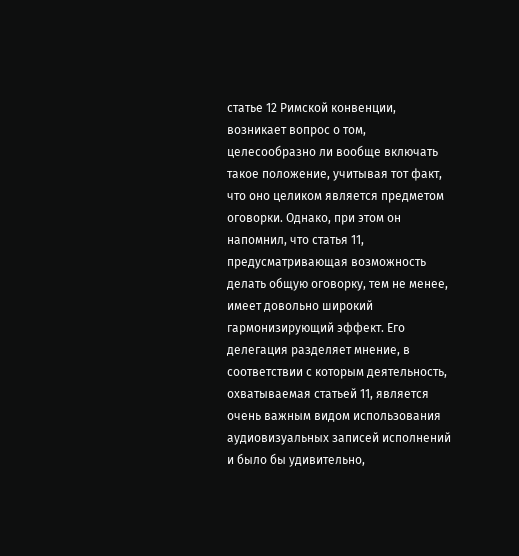статье 12 Римской конвенции, возникает вопрос о том, целесообразно ли вообще включать такое положение, учитывая тот факт, что оно целиком является предметом оговорки. Однако, при этом он напомнил, что статья 11, предусматривающая возможность делать общую оговорку, тем не менее, имеет довольно широкий гармонизирующий эффект. Его делегация разделяет мнение, в соответствии с которым деятельность, охватываемая статьей 11, является очень важным видом использования аудиовизуальных записей исполнений и было бы удивительно,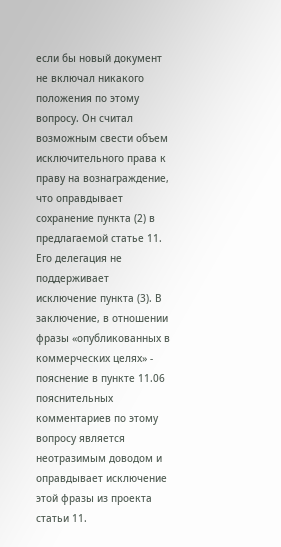если бы новый документ не включал никакого положения по этому вопросу. Он считал возможным свести объем исключительного права к праву на вознаграждение, что оправдывает сохранение пункта (2) в предлагаемой статье 11. Его делегация не поддерживает исключение пункта (3). В заключение, в отношении фразы «опубликованных в коммерческих целях» - пояснение в пункте 11.06 пояснительных комментариев по этому вопросу является неотразимым доводом и оправдывает исключение этой фразы из проекта статьи 11.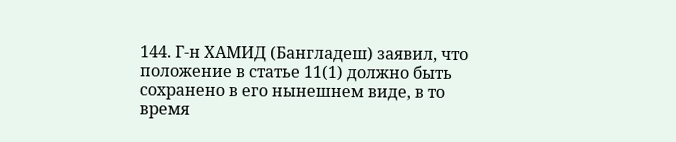144. Г-н ХАМИД (Бангладеш) заявил, что положение в статье 11(1) должно быть сохранено в его нынешнем виде, в то время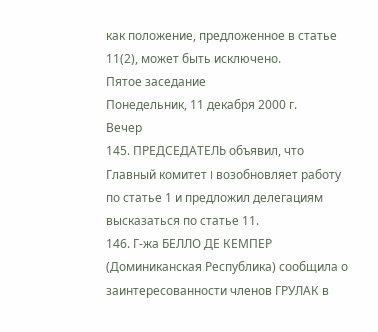как положение, предложенное в статье 11(2), может быть исключено.
Пятое заседание
Понедельник, 11 декабря 2000 г.
Вечер
145. ПРЕДСЕДАТЕЛЬ объявил, что Главный комитет I возобновляет работу по статье 1 и предложил делегациям высказаться по статье 11.
146. Г-жа БЕЛЛО ДЕ КЕМПЕР (Доминиканская Республика) сообщила о заинтересованности членов ГРУЛАК в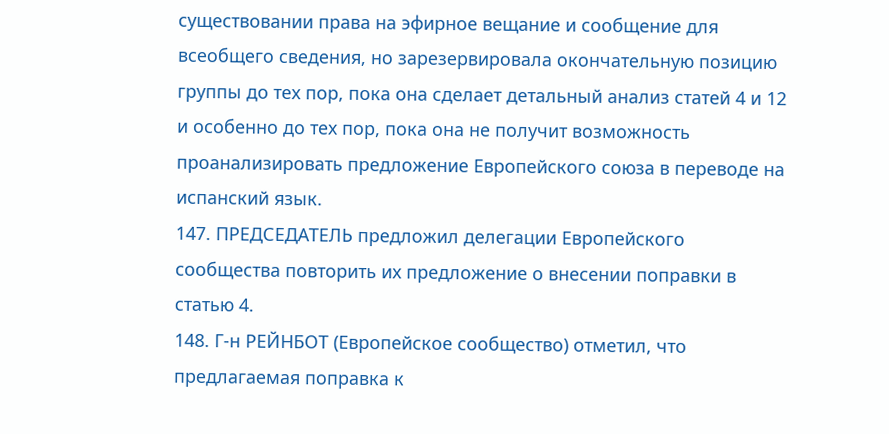существовании права на эфирное вещание и сообщение для всеобщего сведения, но зарезервировала окончательную позицию группы до тех пор, пока она сделает детальный анализ статей 4 и 12 и особенно до тех пор, пока она не получит возможность проанализировать предложение Европейского союза в переводе на испанский язык.
147. ПРЕДСЕДАТЕЛЬ предложил делегации Европейского сообщества повторить их предложение о внесении поправки в статью 4.
148. Г-н РЕЙНБОТ (Европейское сообщество) отметил, что предлагаемая поправка к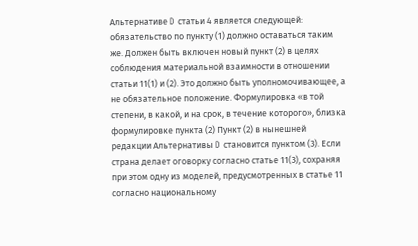Альтернативе D статьи 4 является следующей: обязательство по пункту (1) должно оставаться таким же. Должен быть включен новый пункт (2) в целях соблюдения материальной взаимности в отношении статьи 11(1) и (2). Это должно быть уполномочивающее, а не обязательное положение. Формулировка «в той степени, в какой, и на срок, в течение которого», близка формулировке пункта (2) Пункт (2) в нынешней редакции Альтернативы D становится пунктом (3). Если страна делает оговорку согласно статье 11(3), сохраняя при этом одну из моделей, предусмотренных в статье 11 согласно национальному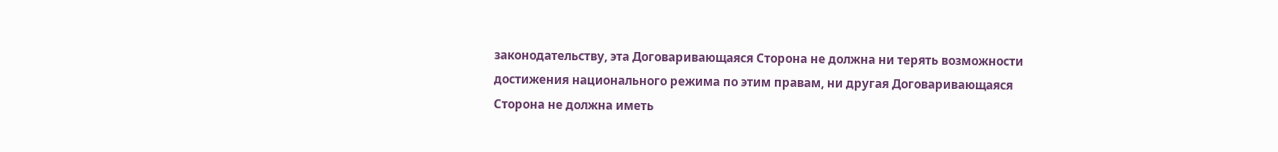законодательству, эта Договаривающаяся Сторона не должна ни терять возможности достижения национального режима по этим правам, ни другая Договаривающаяся Сторона не должна иметь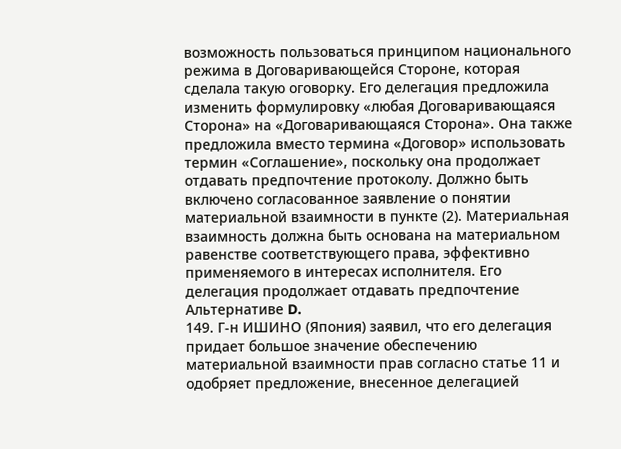возможность пользоваться принципом национального режима в Договаривающейся Стороне, которая сделала такую оговорку. Его делегация предложила изменить формулировку «любая Договаривающаяся Сторона» на «Договаривающаяся Сторона». Она также предложила вместо термина «Договор» использовать термин «Соглашение», поскольку она продолжает отдавать предпочтение протоколу. Должно быть включено согласованное заявление о понятии материальной взаимности в пункте (2). Материальная взаимность должна быть основана на материальном равенстве соответствующего права, эффективно применяемого в интересах исполнителя. Его делегация продолжает отдавать предпочтение Альтернативе D.
149. Г-н ИШИНО (Япония) заявил, что его делегация придает большое значение обеспечению материальной взаимности прав согласно статье 11 и одобряет предложение, внесенное делегацией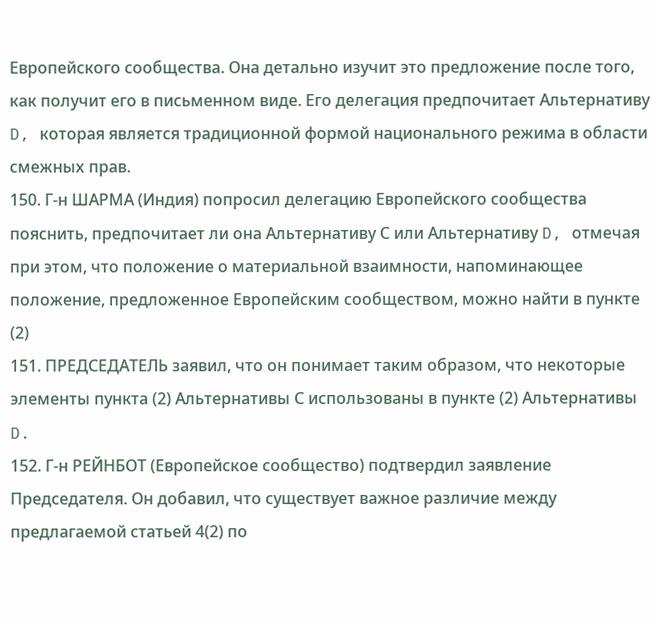Европейского сообщества. Она детально изучит это предложение после того, как получит его в письменном виде. Его делегация предпочитает Альтернативу D, которая является традиционной формой национального режима в области смежных прав.
150. Г-н ШАРМА (Индия) попросил делегацию Европейского сообщества пояснить, предпочитает ли она Альтернативу С или Альтернативу D, отмечая при этом, что положение о материальной взаимности, напоминающее положение, предложенное Европейским сообществом, можно найти в пункте (2)
151. ПРЕДСЕДАТЕЛЬ заявил, что он понимает таким образом, что некоторые элементы пункта (2) Альтернативы С использованы в пункте (2) Альтернативы D.
152. Г-н РЕЙНБОТ (Европейское сообщество) подтвердил заявление Председателя. Он добавил, что существует важное различие между предлагаемой статьей 4(2) по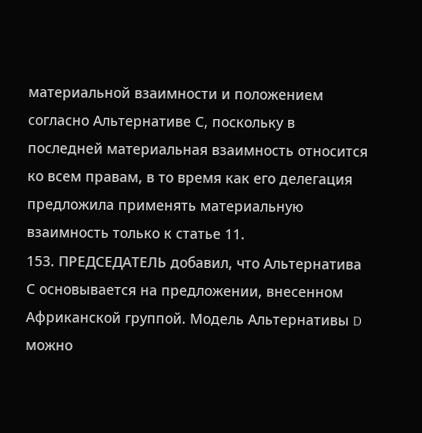материальной взаимности и положением согласно Альтернативе С, поскольку в последней материальная взаимность относится ко всем правам, в то время как его делегация предложила применять материальную взаимность только к статье 11.
153. ПРЕДСЕДАТЕЛЬ добавил, что Альтернатива С основывается на предложении, внесенном Африканской группой. Модель Альтернативы D можно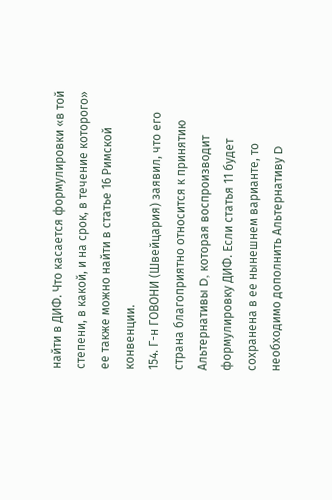найти в ДИФ. Что касается формулировки «в той степени, в какой, и на срок, в течение которого» ее также можно найти в статье 16 Римской конвенции.
154. Г-н ГОВОНИ (Швейцария) заявил, что его страна благоприятно относится к принятию Альтернативы D, которая воспроизводит формулировку ДИФ. Если статья 11 будет сохранена в ее нынешнем варианте, то необходимо дополнить Альтернативу D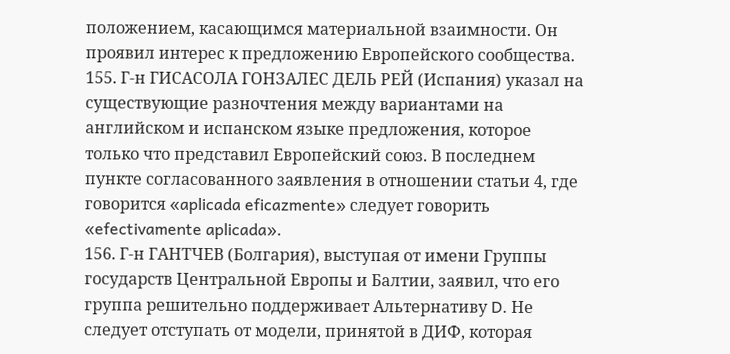положением, касающимся материальной взаимности. Он проявил интерес к предложению Европейского сообщества.
155. Г-н ГИСАСОЛА ГОНЗАЛЕС ДЕЛЬ РЕЙ (Испания) указал на существующие разночтения между вариантами на английском и испанском языке предложения, которое только что представил Европейский союз. В последнем пункте согласованного заявления в отношении статьи 4, где говорится «aplicada eficazmente» следует говорить «efectivamente aplicada».
156. Г-н ГАНТЧЕВ (Болгария), выступая от имени Группы государств Центральной Европы и Балтии, заявил, что его группа решительно поддерживает Альтернативу D. Не следует отступать от модели, принятой в ДИФ, которая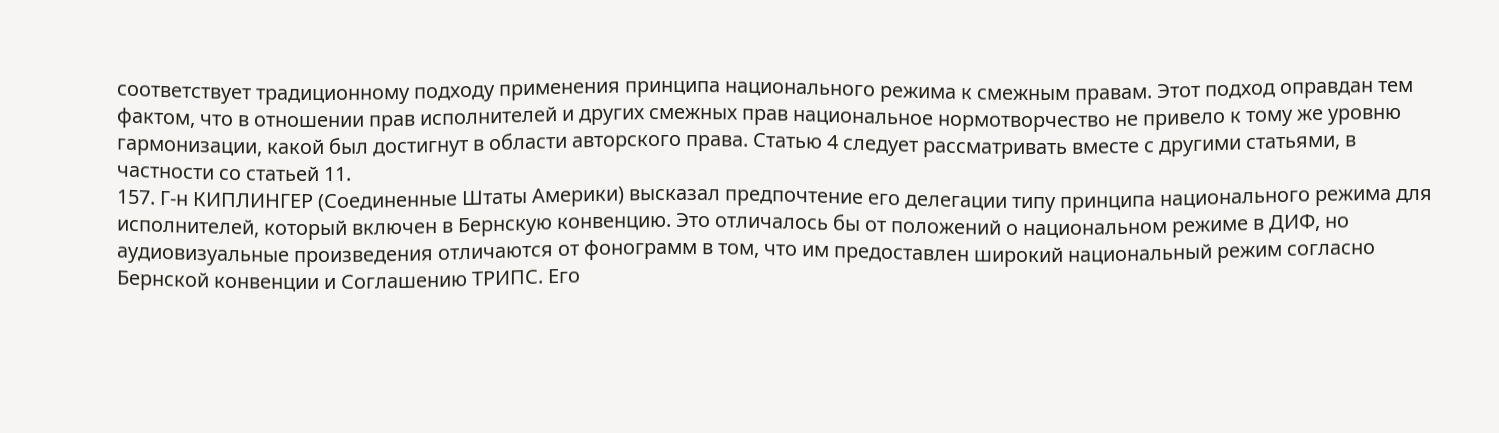соответствует традиционному подходу применения принципа национального режима к смежным правам. Этот подход оправдан тем фактом, что в отношении прав исполнителей и других смежных прав национальное нормотворчество не привело к тому же уровню гармонизации, какой был достигнут в области авторского права. Статью 4 следует рассматривать вместе с другими статьями, в частности со статьей 11.
157. Г-н КИПЛИНГЕР (Соединенные Штаты Америки) высказал предпочтение его делегации типу принципа национального режима для исполнителей, который включен в Бернскую конвенцию. Это отличалось бы от положений о национальном режиме в ДИФ, но аудиовизуальные произведения отличаются от фонограмм в том, что им предоставлен широкий национальный режим согласно Бернской конвенции и Соглашению ТРИПС. Его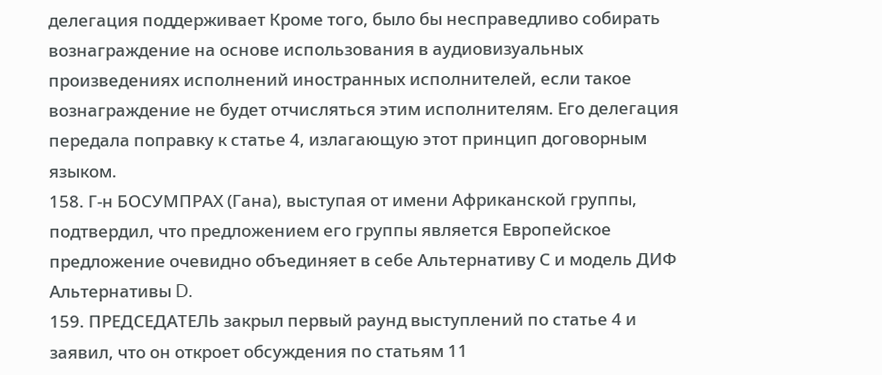делегация поддерживает Кроме того, было бы несправедливо собирать вознаграждение на основе использования в аудиовизуальных произведениях исполнений иностранных исполнителей, если такое вознаграждение не будет отчисляться этим исполнителям. Его делегация передала поправку к статье 4, излагающую этот принцип договорным языком.
158. Г-н БОСУМПРАХ (Гана), выступая от имени Африканской группы, подтвердил, что предложением его группы является Европейское предложение очевидно объединяет в себе Альтернативу С и модель ДИФ Альтернативы D.
159. ПРЕДСЕДАТЕЛЬ закрыл первый раунд выступлений по статье 4 и заявил, что он откроет обсуждения по статьям 11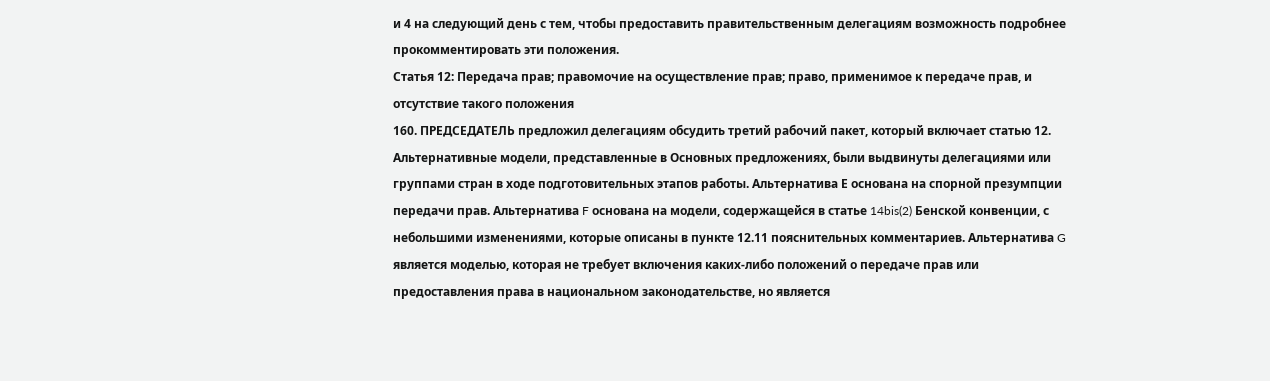и 4 на следующий день с тем, чтобы предоставить правительственным делегациям возможность подробнее прокомментировать эти положения.
Статья 12: Передача прав; правомочие на осуществление прав; право, применимое к передаче прав, и отсутствие такого положения
160. ПРЕДСЕДАТЕЛЬ предложил делегациям обсудить третий рабочий пакет, который включает статью 12. Альтернативные модели, представленные в Основных предложениях, были выдвинуты делегациями или группами стран в ходе подготовительных этапов работы. Альтернатива Е основана на спорной презумпции передачи прав. Альтернатива F основана на модели, содержащейся в статье 14bis(2) Бенской конвенции, с небольшими изменениями, которые описаны в пункте 12.11 пояснительных комментариев. Альтернатива G является моделью, которая не требует включения каких-либо положений о передаче прав или предоставления права в национальном законодательстве, но является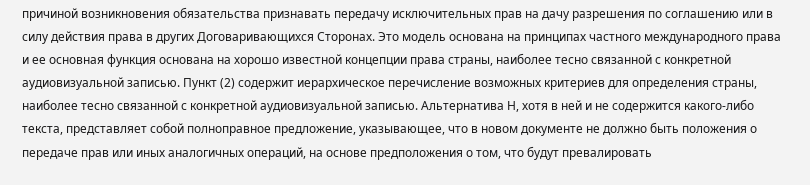причиной возникновения обязательства признавать передачу исключительных прав на дачу разрешения по соглашению или в силу действия права в других Договаривающихся Сторонах. Это модель основана на принципах частного международного права и ее основная функция основана на хорошо известной концепции права страны, наиболее тесно связанной с конкретной аудиовизуальной записью. Пункт (2) содержит иерархическое перечисление возможных критериев для определения страны, наиболее тесно связанной с конкретной аудиовизуальной записью. Альтернатива Н, хотя в ней и не содержится какого-либо текста, представляет собой полноправное предложение, указывающее, что в новом документе не должно быть положения о передаче прав или иных аналогичных операций, на основе предположения о том, что будут превалировать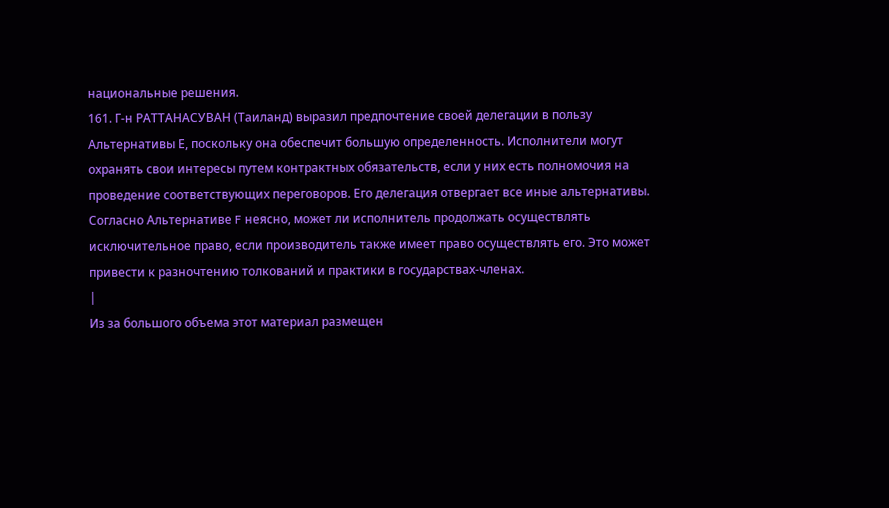национальные решения.
161. Г-н РАТТАНАСУВАН (Таиланд) выразил предпочтение своей делегации в пользу Альтернативы Е, поскольку она обеспечит большую определенность. Исполнители могут охранять свои интересы путем контрактных обязательств, если у них есть полномочия на проведение соответствующих переговоров. Его делегация отвергает все иные альтернативы. Согласно Альтернативе F неясно, может ли исполнитель продолжать осуществлять исключительное право, если производитель также имеет право осуществлять его. Это может привести к разночтению толкований и практики в государствах-членах.
|
Из за большого объема этот материал размещен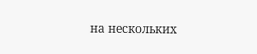на нескольких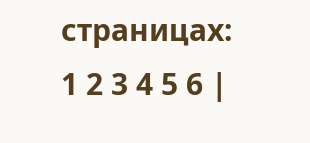страницах:
1 2 3 4 5 6 |